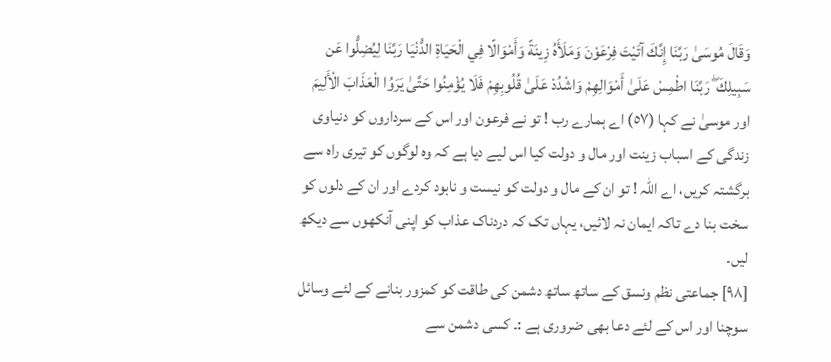وَقَالَ مُوسَىٰ رَبَّنَا إِنَّكَ آتَيْتَ فِرْعَوْنَ وَمَلَأَهُ زِينَةً وَأَمْوَالًا فِي الْحَيَاةِ الدُّنْيَا رَبَّنَا لِيُضِلُّوا عَن سَبِيلِكَ ۖ رَبَّنَا اطْمِسْ عَلَىٰ أَمْوَالِهِمْ وَاشْدُدْ عَلَىٰ قُلُوبِهِمْ فَلَا يُؤْمِنُوا حَتَّىٰ يَرَوُا الْعَذَابَ الْأَلِيمَ
اور موسیٰ نے کہا (٥٧) اے ہمارے رب ! تو نے فرعون اور اس کے سرداروں کو دنیاوی زندگی کے اسباب زینت اور مال و دولت کیا اس لیے دیا ہے کہ وہ لوگوں کو تیری راہ سے برگشتہ کریں، اے اللہ ! تو ان کے مال و دولت کو نیست و نابود کردے اور ان کے دلوں کو سخت بنا دے تاکہ ایمان نہ لائیں، یہاں تک کہ دردناک عذاب کو اپنی آنکھوں سے دیکھ لیں۔
[٩٨] جماعتی نظم ونسق کے ساتھ ساتھ دشمن کی طاقت کو کمزور بنانے کے لئے وسائل سوچنا اور اس کے لئے دعا بھی ضروری ہے :۔ کسی دشمن سے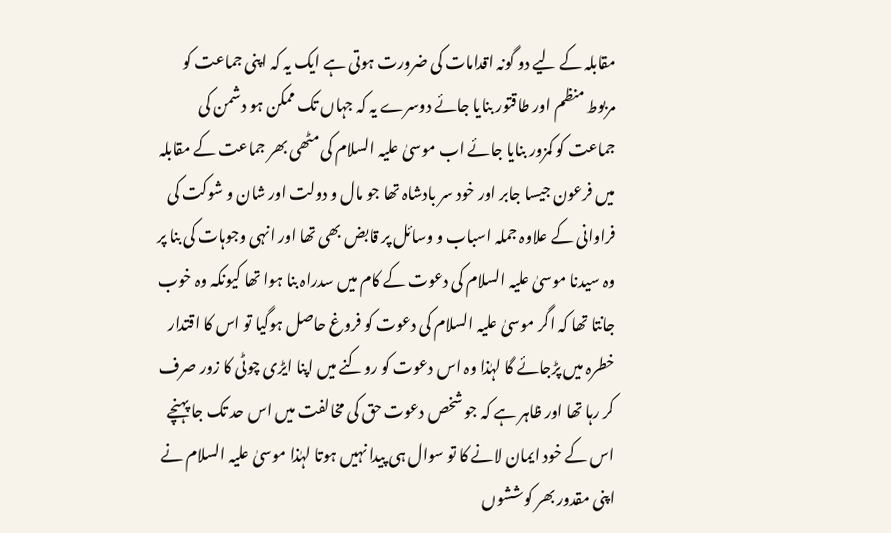مقابلہ کے لیے دو گونہ اقدامات کی ضرورت ہوتی ہے ایک یہ کہ اپنی جماعت کو مربوط منظم اور طاقتور بنایا جائے دوسرے یہ کہ جہاں تک ممکن ہو دشمن کی جماعت کو کمزور بنایا جائے اب موسیٰ علیہ السلام کی مٹھی بھر جماعت کے مقابلہ میں فرعون جیسا جابر اور خود سر بادشاہ تھا جو مال و دولت اور شان و شوکت کی فراوانی کے علاوہ جملہ اسباب و وسائل پر قابض بھی تھا اور انہی وجوہات کی بنا پر وہ سیدنا موسیٰ علیہ السلام کی دعوت کے کام میں سدراہ بنا ہوا تھا کیونکہ وہ خوب جانتا تھا کہ اگر موسیٰ علیہ السلام کی دعوت کو فروغ حاصل ہوگیا تو اس کا اقتدار خطرہ میں پڑجائے گا لہٰذا وہ اس دعوت کو روکنے میں اپنا ایڑی چوٹی کا زور صرف کر رہا تھا اور ظاہر ہے کہ جو شخص دعوت حق کی مخالفت میں اس حد تک جا پہنچے اس کے خود ایمان لانے کا تو سوال ہی پیدا نہیں ہوتا لہٰذا موسیٰ علیہ السلام نے اپنی مقدور بھر کوششوں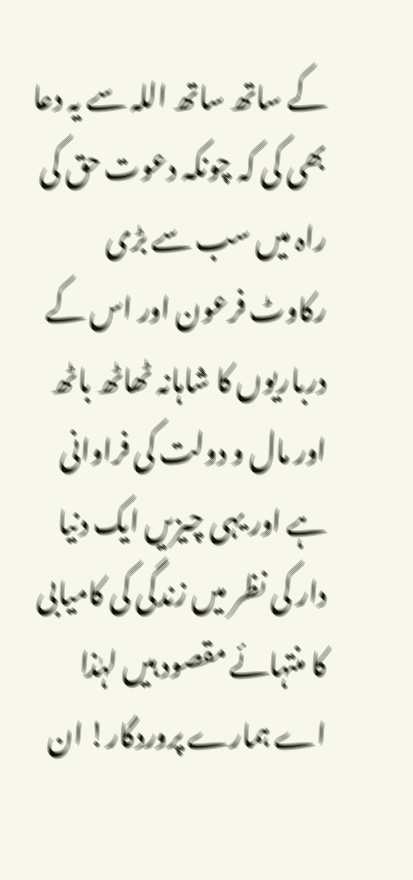کے ساتھ ساتھ اللہ سے یہ دعا بھی کی کہ چونکہ دعوت حق کی راہ میں سب سے بڑی رکاوٹ فرعون اور اس کے درباریوں کا شاہانہ ٹھاٹھ باٹھ اور مال و دولت کی فراوانی ہے اور یہی چیزیں ایک دنیا دار کی نظر میں زندگی کی کامیابی کا منتہائے مقصود ہیں لہٰذا اے ہمارے پروردگار! ان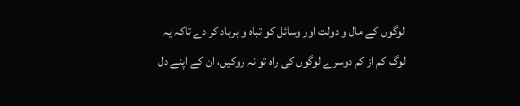لوگوں کے مال و دولت اور وسائل کو تباہ و برباد کر دے تاکہ یہ لوگ کم از کم دوسرے لوگوں کی راہ تو نہ روکیں، ان کے اپنے دل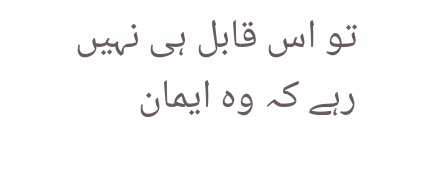تو اس قابل ہی نہیں رہے کہ وہ ایمان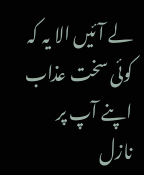لے آئیں الا یہ کہ کوئی سخت عذاب اپنے آپ پر نازل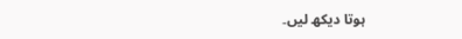ہوتا دیکھ لیں۔